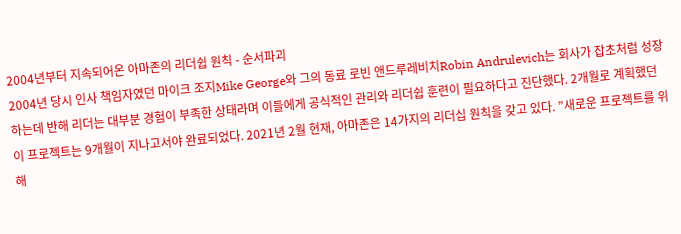2004년부터 지속되어온 아마존의 리더쉽 원칙 - 순서파괴
2004년 당시 인사 책임자였던 마이크 조지Mike George와 그의 동료 로빈 앤드루레비치Robin Andrulevich는 회사가 잡초처럼 성장하는데 반해 리더는 대부분 경험이 부족한 상태라며 이들에게 공식적인 관리와 리더쉽 훈련이 필요하다고 진단했다. 2개월로 계획했던 이 프로젝트는 9개월이 지나고서야 완료되었다. 2021년 2월 현재, 아마존은 14가지의 리더십 원칙을 갖고 있다. ”새로운 프로젝트를 위해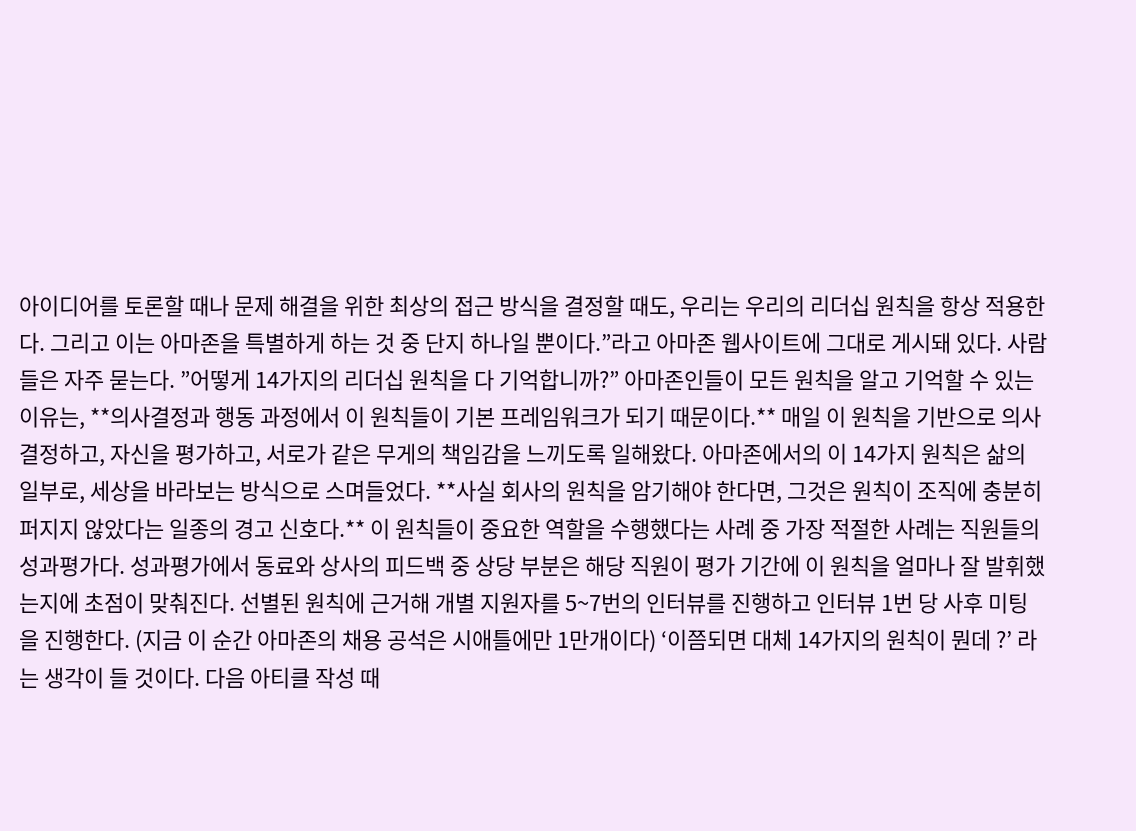아이디어를 토론할 때나 문제 해결을 위한 최상의 접근 방식을 결정할 때도, 우리는 우리의 리더십 원칙을 항상 적용한다. 그리고 이는 아마존을 특별하게 하는 것 중 단지 하나일 뿐이다.”라고 아마존 웹사이트에 그대로 게시돼 있다. 사람들은 자주 묻는다. ”어떻게 14가지의 리더십 원칙을 다 기억합니까?” 아마존인들이 모든 원칙을 알고 기억할 수 있는 이유는, **의사결정과 행동 과정에서 이 원칙들이 기본 프레임워크가 되기 때문이다.** 매일 이 원칙을 기반으로 의사결정하고, 자신을 평가하고, 서로가 같은 무게의 책임감을 느끼도록 일해왔다. 아마존에서의 이 14가지 원칙은 삶의 일부로, 세상을 바라보는 방식으로 스며들었다. **사실 회사의 원칙을 암기해야 한다면, 그것은 원칙이 조직에 충분히 퍼지지 않았다는 일종의 경고 신호다.** 이 원칙들이 중요한 역할을 수행했다는 사례 중 가장 적절한 사례는 직원들의 성과평가다. 성과평가에서 동료와 상사의 피드백 중 상당 부분은 해당 직원이 평가 기간에 이 원칙을 얼마나 잘 발휘했는지에 초점이 맞춰진다. 선별된 원칙에 근거해 개별 지원자를 5~7번의 인터뷰를 진행하고 인터뷰 1번 당 사후 미팅을 진행한다. (지금 이 순간 아마존의 채용 공석은 시애틀에만 1만개이다) ‘이쯤되면 대체 14가지의 원칙이 뭔데 ?’ 라는 생각이 들 것이다. 다음 아티클 작성 때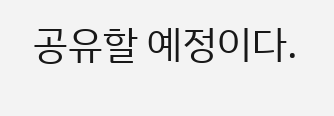공유할 예정이다.